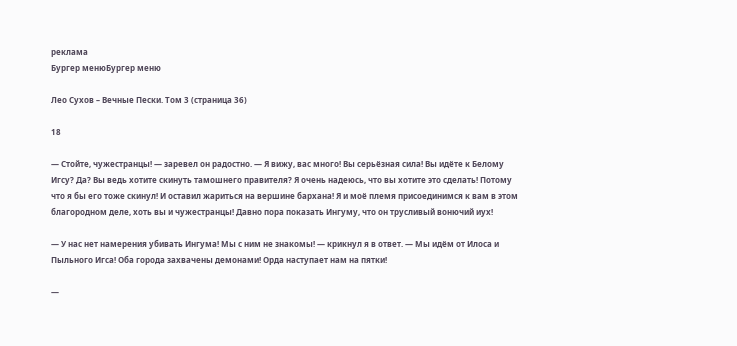реклама
Бургер менюБургер меню

Лео Сухов – Вечные Пески. Том 3 (страница 36)

18

— Стойте, чужестранцы! — заревел он радостно. — Я вижу, вас много! Вы серьёзная сила! Вы идёте к Белому Игсу? Да? Вы ведь хотите скинуть тамошнего правителя? Я очень надеюсь, что вы хотите это сделать! Потому что я бы его тоже скинул! И оставил жариться на вершине бархана! Я и моё племя присоединимся к вам в этом благородном деле, хоть вы и чужестранцы! Давно пора показать Ингуму, что он трусливый вонючий иух!

— У нас нет намерения убивать Ингума! Мы с ним не знакомы! — крикнул я в ответ. — Мы идём от Илоса и Пыльного Игса! Оба города захвачены демонами! Орда наступает нам на пятки!

—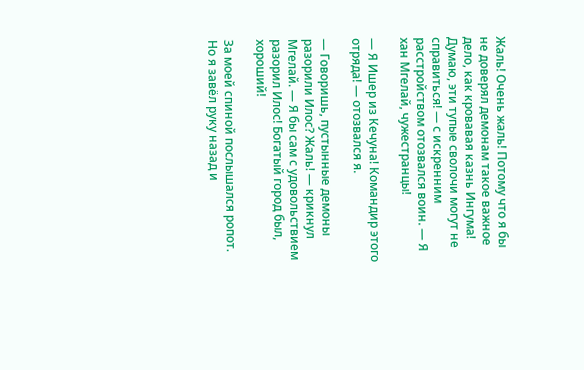Жаль! Очень жаль! Потому что я бы не доверял демонам такое важное дело, как кровавая казнь Ингума! Думаю, эти тупые сволочи могут не справиться! — с искренним расстройством отозвался воин. — Я хан Мгелай, чужестранцы!

— Я Ишер из Кечуна! Командир этого отряда! — отозвался я.

— Говоришь, пустынные демоны разорили Илос? Жаль! — крикнул Мгелай. — Я бы сам с удовольствием разорил Илос! Богатый город был, хороший!

За моей спиной послышался ропот. Но я завёл руку назад и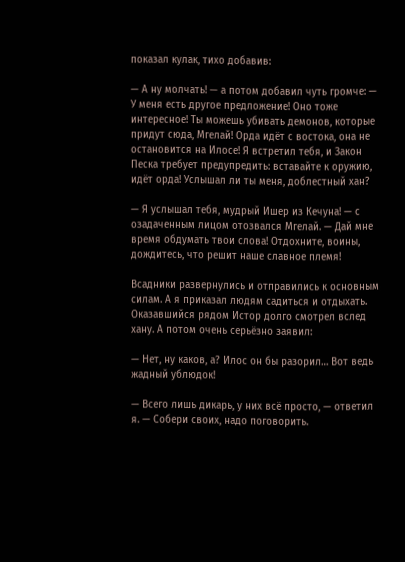показал кулак, тихо добавив:

— А ну молчать! — а потом добавил чуть громче: — У меня есть другое предложение! Оно тоже интересное! Ты можешь убивать демонов, которые придут сюда, Мгелай! Орда идёт с востока, она не остановится на Илосе! Я встретил тебя, и Закон Песка требует предупредить: вставайте к оружию, идёт орда! Услышал ли ты меня, доблестный хан?

— Я услышал тебя, мудрый Ишер из Кечуна! — с озадаченным лицом отозвался Мгелай. — Дай мне время обдумать твои слова! Отдохните, воины, дождитесь, что решит наше славное племя!

Всадники развернулись и отправились к основным силам. А я приказал людям садиться и отдыхать. Оказавшийся рядом Истор долго смотрел вслед хану. А потом очень серьёзно заявил:

— Нет, ну каков, а? Илос он бы разорил… Вот ведь жадный ублюдок!

— Всего лишь дикарь, у них всё просто, — ответил я. — Собери своих, надо поговорить.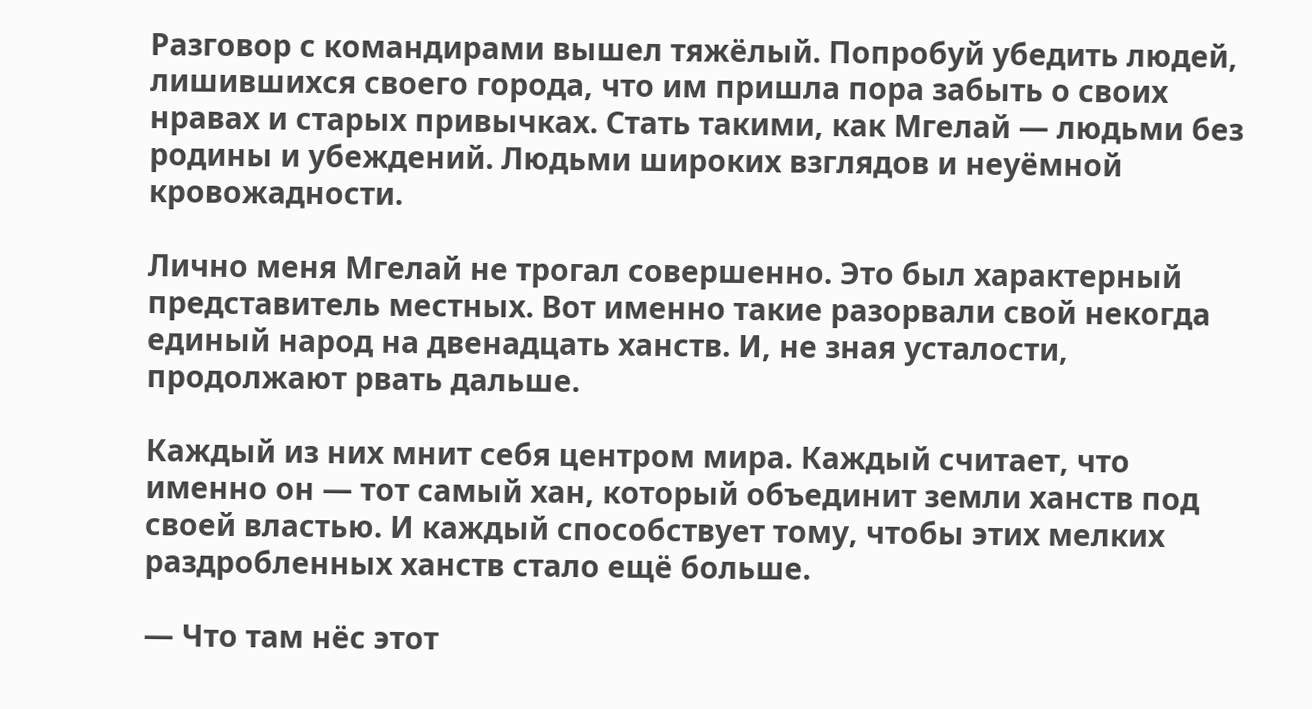Разговор с командирами вышел тяжёлый. Попробуй убедить людей, лишившихся своего города, что им пришла пора забыть о своих нравах и старых привычках. Стать такими, как Мгелай — людьми без родины и убеждений. Людьми широких взглядов и неуёмной кровожадности.

Лично меня Мгелай не трогал совершенно. Это был характерный представитель местных. Вот именно такие разорвали свой некогда единый народ на двенадцать ханств. И, не зная усталости, продолжают рвать дальше.

Каждый из них мнит себя центром мира. Каждый считает, что именно он — тот самый хан, который объединит земли ханств под своей властью. И каждый способствует тому, чтобы этих мелких раздробленных ханств стало ещё больше.

— Что там нёс этот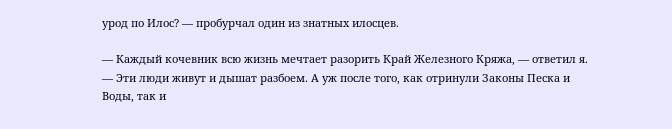урод по Илос? — пробурчал один из знатных илосцев.

— Каждый кочевник всю жизнь мечтает разорить Край Железного Кряжа, — ответил я. — Эти люди живут и дышат разбоем. А уж после того, как отринули Законы Песка и Воды, так и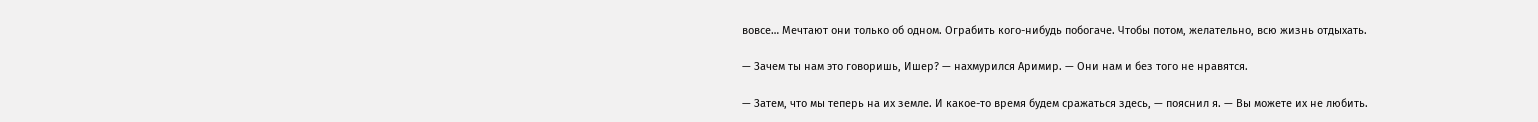вовсе… Мечтают они только об одном. Ограбить кого-нибудь побогаче. Чтобы потом, желательно, всю жизнь отдыхать.

— Зачем ты нам это говоришь, Ишер? — нахмурился Аримир. — Они нам и без того не нравятся.

— Затем, что мы теперь на их земле. И какое-то время будем сражаться здесь, — пояснил я. — Вы можете их не любить.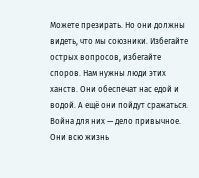Можете презирать. Но они должны видеть, что мы союзники. Избегайте острых вопросов, избегайте споров. Нам нужны люди этих ханств. Они обеспечат нас едой и водой. А ещё они пойдут сражаться. Война для них — дело привычное. Они всю жизнь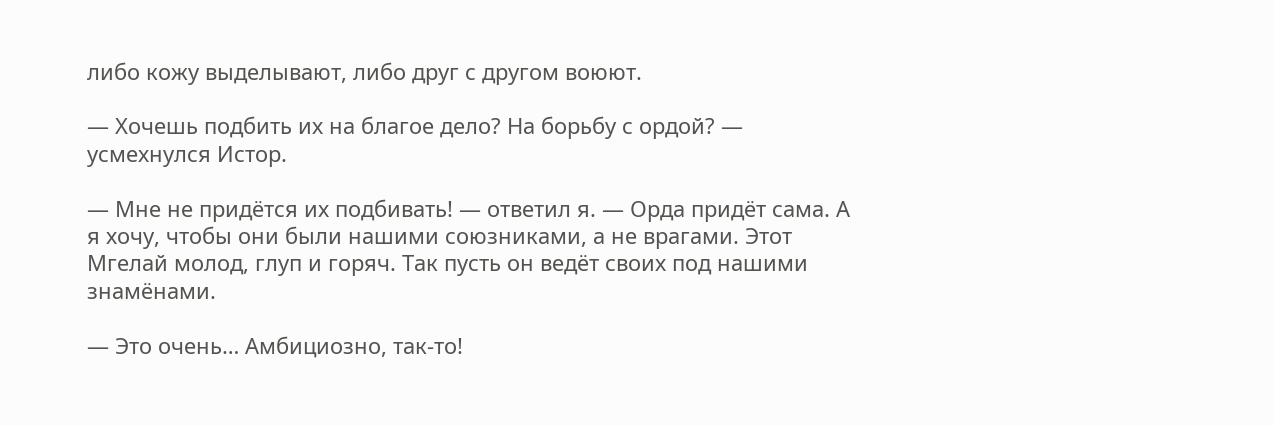либо кожу выделывают, либо друг с другом воюют.

— Хочешь подбить их на благое дело? На борьбу с ордой? — усмехнулся Истор.

— Мне не придётся их подбивать! — ответил я. — Орда придёт сама. А я хочу, чтобы они были нашими союзниками, а не врагами. Этот Мгелай молод, глуп и горяч. Так пусть он ведёт своих под нашими знамёнами.

— Это очень… Амбициозно, так-то!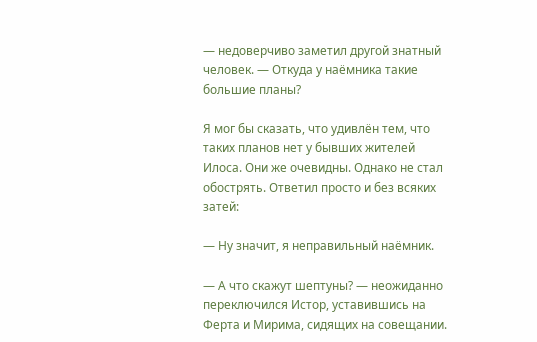— недоверчиво заметил другой знатный человек. — Откуда у наёмника такие большие планы?

Я мог бы сказать, что удивлён тем, что таких планов нет у бывших жителей Илоса. Они же очевидны. Однако не стал обострять. Ответил просто и без всяких затей:

— Ну значит, я неправильный наёмник.

— А что скажут шептуны? — неожиданно переключился Истор, уставившись на Ферта и Мирима, сидящих на совещании.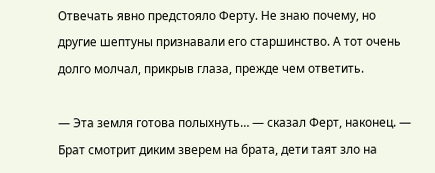Отвечать явно предстояло Ферту. Не знаю почему, но другие шептуны признавали его старшинство. А тот очень долго молчал, прикрыв глаза, прежде чем ответить.

— Эта земля готова полыхнуть… — сказал Ферт, наконец. — Брат смотрит диким зверем на брата, дети таят зло на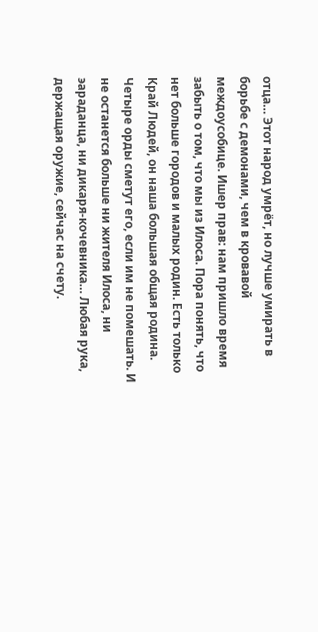отца… Этот народ умрёт, но лучше умирать в борьбе с демонами, чем в кровавой междоусобице. Ишер прав: нам пришло время забыть о том, что мы из Илоса. Пора понять, что нет больше городов и малых родин. Есть только Край Людей, он наша большая общая родина. Четыре орды сметут его, если им не помешать. И не останется больше ни жителя Илоса, ни эараданца, ни дикаря-кочевника… Любая рука, держащая оружие, сейчас на счету.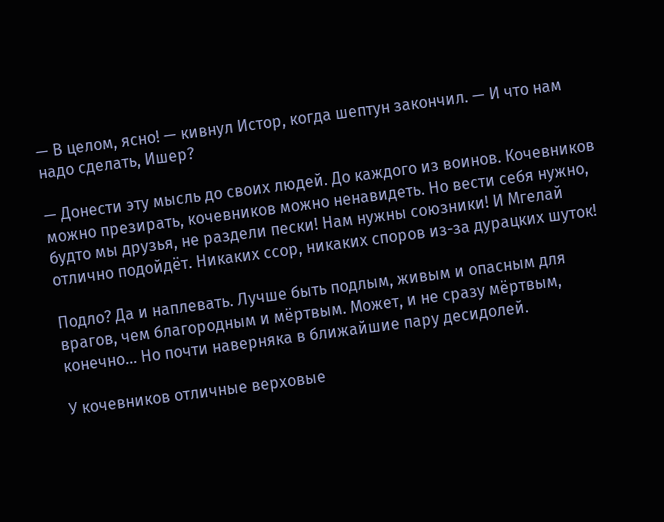— В целом, ясно! — кивнул Истор, когда шептун закончил. — И что нам надо сделать, Ишер?

— Донести эту мысль до своих людей. До каждого из воинов. Кочевников можно презирать, кочевников можно ненавидеть. Но вести себя нужно, будто мы друзья, не раздели пески! Нам нужны союзники! И Мгелай отлично подойдёт. Никаких ссор, никаких споров из-за дурацких шуток!

Подло? Да и наплевать. Лучше быть подлым, живым и опасным для врагов, чем благородным и мёртвым. Может, и не сразу мёртвым, конечно… Но почти наверняка в ближайшие пару десидолей.

У кочевников отличные верховые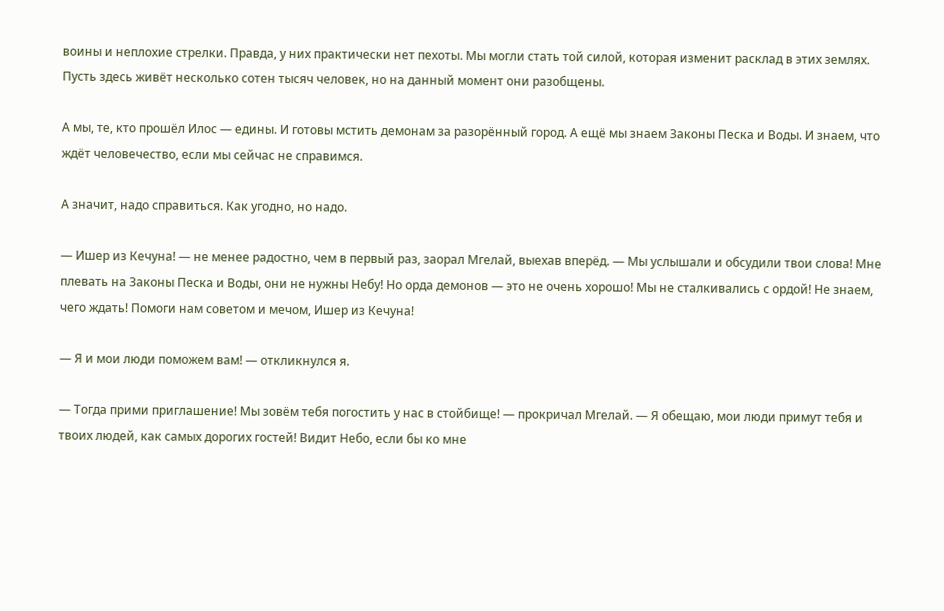воины и неплохие стрелки. Правда, у них практически нет пехоты. Мы могли стать той силой, которая изменит расклад в этих землях. Пусть здесь живёт несколько сотен тысяч человек, но на данный момент они разобщены.

А мы, те, кто прошёл Илос — едины. И готовы мстить демонам за разорённый город. А ещё мы знаем Законы Песка и Воды. И знаем, что ждёт человечество, если мы сейчас не справимся.

А значит, надо справиться. Как угодно, но надо.

— Ишер из Кечуна! — не менее радостно, чем в первый раз, заорал Мгелай, выехав вперёд. — Мы услышали и обсудили твои слова! Мне плевать на Законы Песка и Воды, они не нужны Небу! Но орда демонов — это не очень хорошо! Мы не сталкивались с ордой! Не знаем, чего ждать! Помоги нам советом и мечом, Ишер из Кечуна!

— Я и мои люди поможем вам! — откликнулся я.

— Тогда прими приглашение! Мы зовём тебя погостить у нас в стойбище! — прокричал Мгелай. — Я обещаю, мои люди примут тебя и твоих людей, как самых дорогих гостей! Видит Небо, если бы ко мне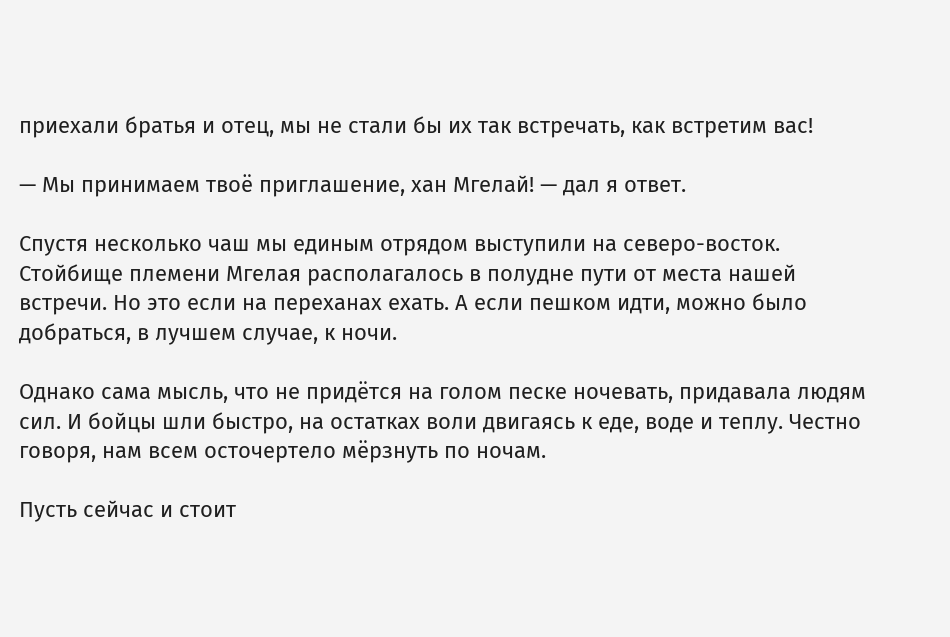приехали братья и отец, мы не стали бы их так встречать, как встретим вас!

— Мы принимаем твоё приглашение, хан Мгелай! — дал я ответ.

Спустя несколько чаш мы единым отрядом выступили на северо-восток. Стойбище племени Мгелая располагалось в полудне пути от места нашей встречи. Но это если на переханах ехать. А если пешком идти, можно было добраться, в лучшем случае, к ночи.

Однако сама мысль, что не придётся на голом песке ночевать, придавала людям сил. И бойцы шли быстро, на остатках воли двигаясь к еде, воде и теплу. Честно говоря, нам всем осточертело мёрзнуть по ночам.

Пусть сейчас и стоит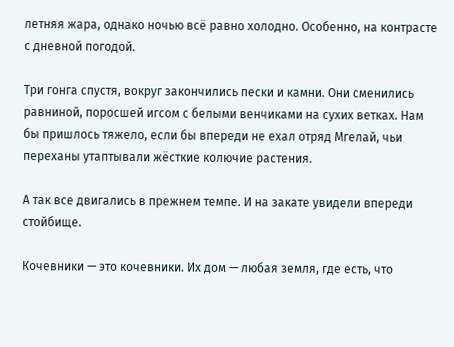летняя жара, однако ночью всё равно холодно. Особенно, на контрасте с дневной погодой.

Три гонга спустя, вокруг закончились пески и камни. Они сменились равниной, поросшей игсом с белыми венчиками на сухих ветках. Нам бы пришлось тяжело, если бы впереди не ехал отряд Мгелай, чьи переханы утаптывали жёсткие колючие растения.

А так все двигались в прежнем темпе. И на закате увидели впереди стойбище.

Кочевники — это кочевники. Их дом — любая земля, где есть, что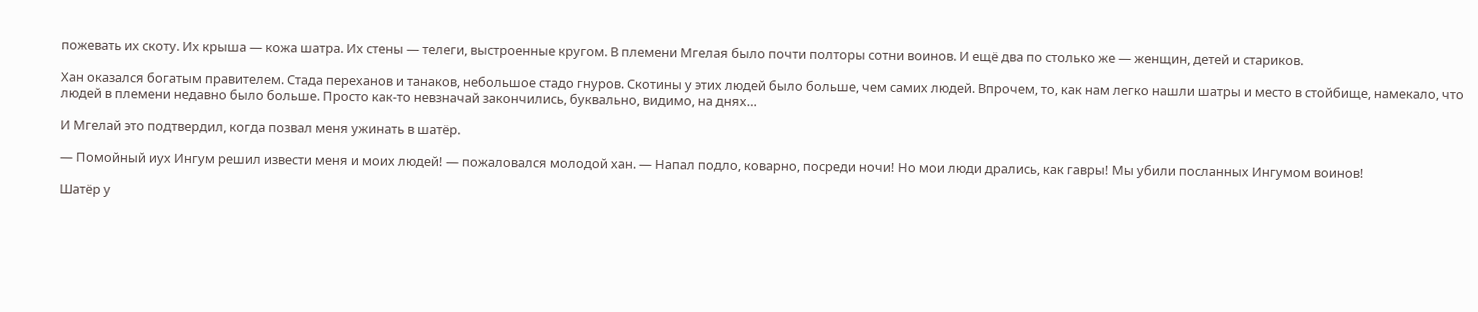пожевать их скоту. Их крыша — кожа шатра. Их стены — телеги, выстроенные кругом. В племени Мгелая было почти полторы сотни воинов. И ещё два по столько же — женщин, детей и стариков.

Хан оказался богатым правителем. Стада переханов и танаков, небольшое стадо гнуров. Скотины у этих людей было больше, чем самих людей. Впрочем, то, как нам легко нашли шатры и место в стойбище, намекало, что людей в племени недавно было больше. Просто как-то невзначай закончились, буквально, видимо, на днях…

И Мгелай это подтвердил, когда позвал меня ужинать в шатёр.

— Помойный иух Ингум решил извести меня и моих людей! — пожаловался молодой хан. — Напал подло, коварно, посреди ночи! Но мои люди дрались, как гавры! Мы убили посланных Ингумом воинов!

Шатёр у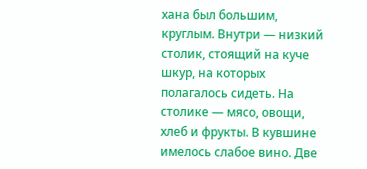хана был большим, круглым. Внутри — низкий столик, стоящий на куче шкур, на которых полагалось сидеть. На столике — мясо, овощи, хлеб и фрукты. В кувшине имелось слабое вино. Две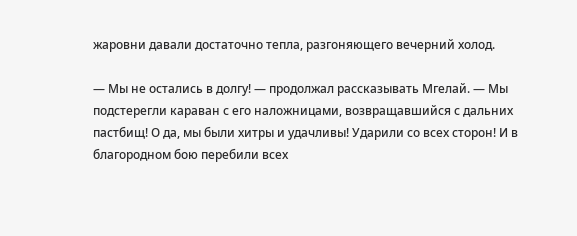жаровни давали достаточно тепла, разгоняющего вечерний холод.

— Мы не остались в долгу! — продолжал рассказывать Мгелай. — Мы подстерегли караван с его наложницами, возвращавшийся с дальних пастбищ! О да, мы были хитры и удачливы! Ударили со всех сторон! И в благородном бою перебили всех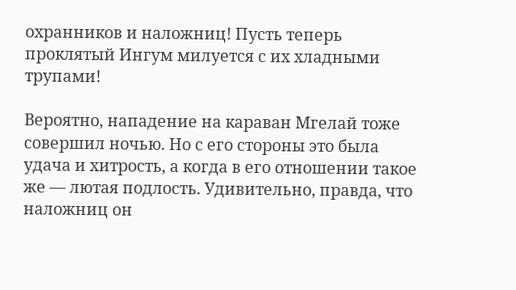охранников и наложниц! Пусть теперь проклятый Ингум милуется с их хладными трупами!

Вероятно, нападение на караван Мгелай тоже совершил ночью. Но с его стороны это была удача и хитрость, а когда в его отношении такое же — лютая подлость. Удивительно, правда, что наложниц он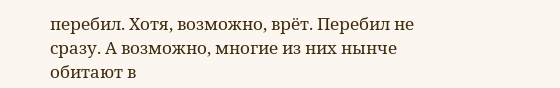перебил. Хотя, возможно, врёт. Перебил не сразу. А возможно, многие из них нынче обитают в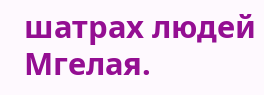шатрах людей Мгелая.